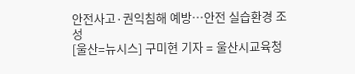안전사고·권익침해 예방…안전 실습환경 조성
[울산=뉴시스] 구미현 기자 = 울산시교육청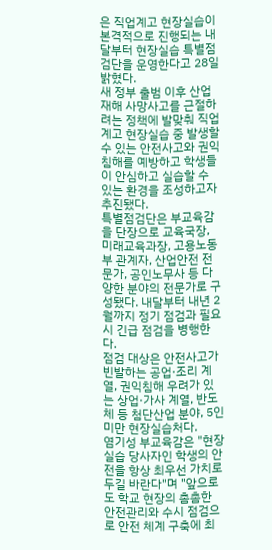은 직업계고 현장실습이 본격적으로 진행되는 내달부터 현장실습 특별점검단을 운영한다고 28일 밝혔다.
새 정부 출범 이후 산업재해 사망사고를 근절하려는 정책에 발맞춰 직업계고 현장실습 중 발생할 수 있는 안전사고와 권익침해를 예방하고 학생들이 안심하고 실습할 수 있는 환경을 조성하고자 추진됐다.
특별점검단은 부교육감을 단장으로 교육국장, 미래교육과장, 고용노동부 관계자, 산업안전 전문가, 공인노무사 등 다양한 분야의 전문가로 구성됐다. 내달부터 내년 2월까지 정기 점검과 필요 시 긴급 점검을 병행한다.
점검 대상은 안전사고가 빈발하는 공업·조리 계열, 권익침해 우려가 있는 상업·가사 계열, 반도체 등 첨단산업 분야, 5인 미만 현장실습처다.
염기성 부교육감은 "현장실습 당사자인 학생의 안전을 항상 최우선 가치로 두길 바란다"며 "앞으로도 학교 현장의 촘촘한 안전관리와 수시 점검으로 안전 체계 구축에 최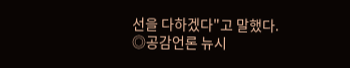선을 다하겠다"고 말했다.
◎공감언론 뉴시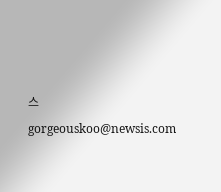스 gorgeouskoo@newsis.com